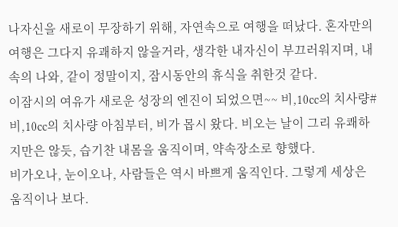나자신을 새로이 무장하기 위해, 자연속으로 여행을 떠났다. 혼자만의 여행은 그다지 유괘하지 않을거라, 생각한 내자신이 부끄러워지며, 내속의 나와, 같이 정말이지, 잠시동안의 휴식을 취한것 같다.
이잠시의 여유가 새로운 성장의 엔진이 되었으면~~ 비,10cc의 치사량#비,10cc의 치사량 아침부터, 비가 몹시 왔다. 비오는 날이 그리 유쾌하지만은 않듯, 습기찬 내몸을 움직이며, 약속장소로 향했다.
비가오나, 눈이오나, 사람들은 역시 바쁘게 움직인다. 그렇게 세상은 움직이나 보다.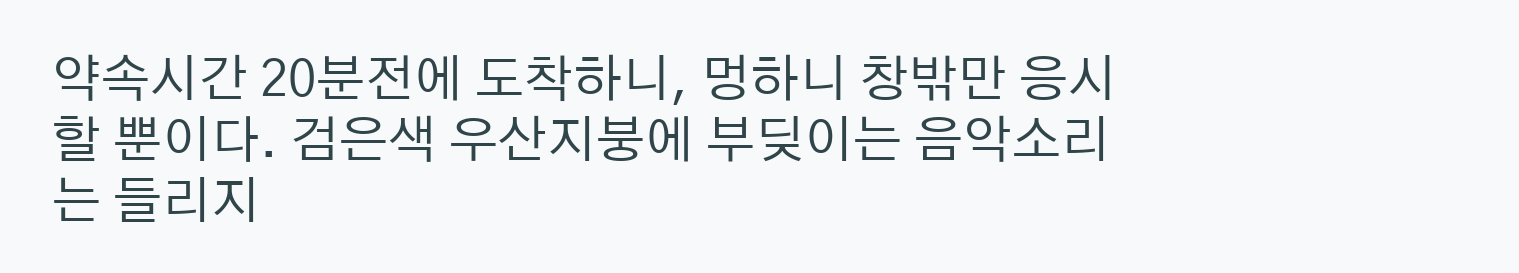약속시간 20분전에 도착하니, 멍하니 창밖만 응시할 뿐이다. 검은색 우산지붕에 부딪이는 음악소리는 들리지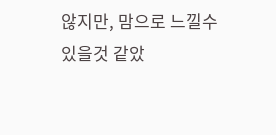않지만, 맘으로 느낄수 있을것 같았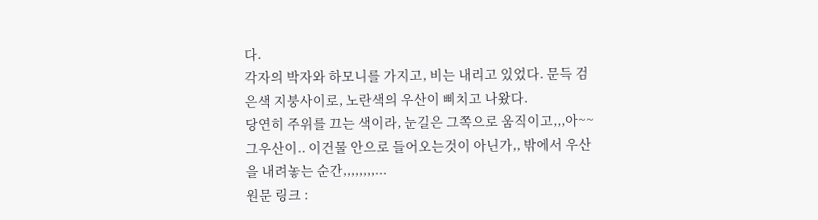다.
각자의 박자와 하모니를 가지고, 비는 내리고 있었다. 문득 검은색 지붕사이로, 노란색의 우산이 삐치고 나왔다.
당연히 주위를 끄는 색이라, 눈길은 그쪽으로 움직이고,,,아~~ 그우산이.. 이건물 안으로 들어오는것이 아닌가,, 밖에서 우산을 내려놓는 순간,,,,,,,,...
원문 링크 :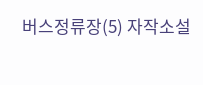버스정류장(5) 자작소설